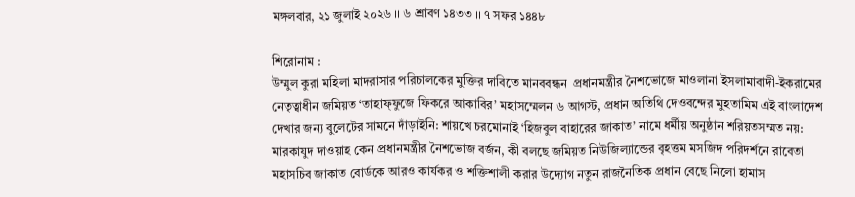মঙ্গলবার, ২১ জুলাই ২০২৬ ।। ৬ শ্রাবণ ১৪৩৩ ।। ৭ সফর ১৪৪৮

শিরোনাম :
উম্মুল কুরা মহিলা মাদরাসার পরিচালকের মুক্তির দাবিতে মানববন্ধন  প্রধানমন্ত্রীর নৈশভোজে মাওলানা ইসলামাবাদী-ইকরামের নেতৃত্বাধীন জমিয়ত ‘তাহাফ্ফুজে ফিকরে আকাবির’ মহাসম্মেলন ৬ আগস্ট, প্রধান অতিথি দেওবন্দের মুহতামিম এই বাংলাদেশ দেখার জন্য বুলেটের সামনে দাঁড়াইনি: শায়খে চরমোনাই ‘হিজবুল বাহারের জাকাত’ নামে ধর্মীয় অনুষ্ঠান শরিয়তসম্মত নয়: মারকাযুদ দাওয়াহ কেন প্রধানমন্ত্রীর নৈশভোজ বর্জন, কী বলছে জমিয়ত নিউজিল্যান্ডের বৃহত্তম মসজিদ পরিদর্শনে রাবেতা মহাসচিব জাকাত বোর্ডকে আরও কার্যকর ও শক্তিশালী করার উদ্যোগ নতুন রাজনৈতিক প্রধান বেছে নিলো হামাস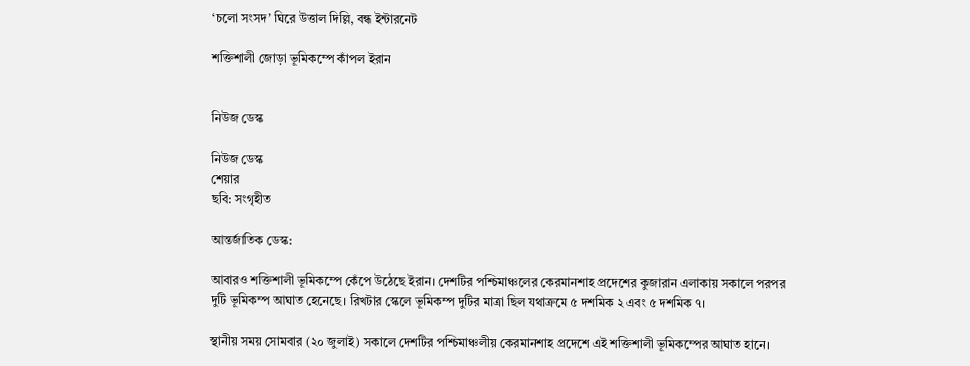‘চলো সংসদ’ ঘিরে উত্তাল দিল্লি, বন্ধ ইন্টারনেট

শক্তিশালী জোড়া ভূমিকম্পে কাঁপল ইরান


নিউজ ডেস্ক

নিউজ ডেস্ক
শেয়ার
ছবি: সংগৃহীত

আন্তর্জাতিক ডেস্ক:

আবারও শক্তিশালী ভূমিকম্পে কেঁপে উঠেছে ইরান। দেশটির পশ্চিমাঞ্চলের কেরমানশাহ প্রদেশের কুজারান এলাকায় সকালে পরপর দুটি ভূমিকম্প আঘাত হেনেছে। রিখটার স্কেলে ভূমিকম্প দুটির মাত্রা ছিল যথাক্রমে ৫ দশমিক ২ এবং ৫ দশমিক ৭।

স্থানীয় সময় সোমবার (২০ জুলাই) সকালে দেশটির পশ্চিমাঞ্চলীয় কেরমানশাহ প্রদেশে এই শক্তিশালী ভূমিকম্পের আঘাত হানে।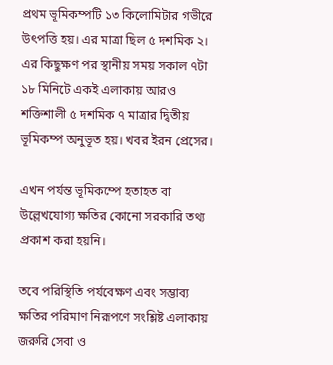প্রথম ভূমিকম্পটি ১৩ কিলোমিটার গভীরে উৎপত্তি হয়। এর মাত্রা ছিল ৫ দশমিক ২। এর কিছুক্ষণ পর স্থানীয় সময় সকাল ৭টা ১৮ মিনিটে একই এলাকায় আরও শক্তিশালী ৫ দশমিক ৭ মাত্রার দ্বিতীয় ভূমিকম্প অনুভূত হয়। খবর ইরন প্রেসের।

এখন পর্যন্ত ভূমিকম্পে হতাহত বা উল্লেখযোগ্য ক্ষতির কোনো সরকারি তথ্য প্রকাশ করা হয়নি।

তবে পরিস্থিতি পর্যবেক্ষণ এবং সম্ভাব্য ক্ষতির পরিমাণ নিরূপণে সংশ্লিষ্ট এলাকায় জরুরি সেবা ও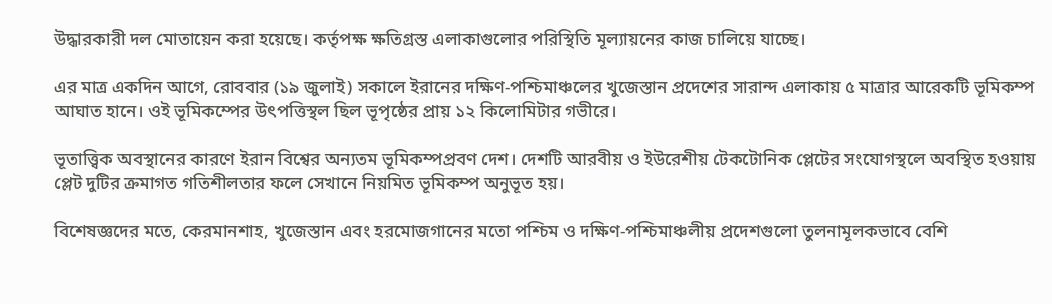উদ্ধারকারী দল মোতায়েন করা হয়েছে। কর্তৃপক্ষ ক্ষতিগ্রস্ত এলাকাগুলোর পরিস্থিতি মূল্যায়নের কাজ চালিয়ে যাচ্ছে।

এর মাত্র একদিন আগে, রোববার (১৯ জুলাই) সকালে ইরানের দক্ষিণ-পশ্চিমাঞ্চলের খুজেস্তান প্রদেশের সারান্দ এলাকায় ৫ মাত্রার আরেকটি ভূমিকম্প আঘাত হানে। ওই ভূমিকম্পের উৎপত্তিস্থল ছিল ভূপৃষ্ঠের প্রায় ১২ কিলোমিটার গভীরে।

ভূতাত্ত্বিক অবস্থানের কারণে ইরান বিশ্বের অন্যতম ভূমিকম্পপ্রবণ দেশ। দেশটি আরবীয় ও ইউরেশীয় টেকটোনিক প্লেটের সংযোগস্থলে অবস্থিত হওয়ায় প্লেট দুটির ক্রমাগত গতিশীলতার ফলে সেখানে নিয়মিত ভূমিকম্প অনুভূত হয়।

বিশেষজ্ঞদের মতে, কেরমানশাহ, খুজেস্তান এবং হরমোজগানের মতো পশ্চিম ও দক্ষিণ-পশ্চিমাঞ্চলীয় প্রদেশগুলো তুলনামূলকভাবে বেশি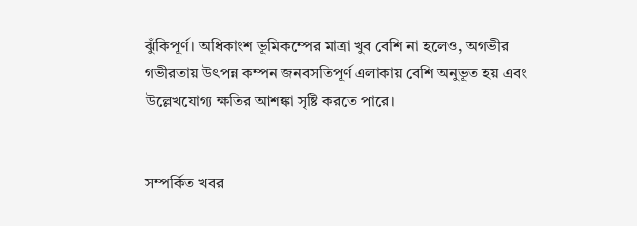ঝুঁকিপূর্ণ। অধিকাংশ ভূমিকম্পের মাত্রা খুব বেশি না হলেও, অগভীর গভীরতায় উৎপন্ন কম্পন জনবসতিপূর্ণ এলাকায় বেশি অনুভূত হয় এবং উল্লেখযোগ্য ক্ষতির আশঙ্কা সৃষ্টি করতে পারে।


সম্পর্কিত খবর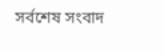সর্বশেষ সংবাদ